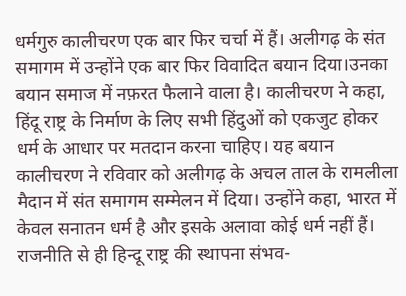धर्मगुरु कालीचरण एक बार फिर चर्चा में हैं। अलीगढ़ के संत समागम में उन्होंने एक बार फिर विवादित बयान दिया।उनका बयान समाज में नफ़रत फैलाने वाला है। कालीचरण ने कहा, हिंदू राष्ट्र के निर्माण के लिए सभी हिंदुओं को एकजुट होकर धर्म के आधार पर मतदान करना चाहिए। यह बयान कालीचरण ने रविवार को अलीगढ़ के अचल ताल के रामलीला मैदान में संत समागम सम्मेलन में दिया। उन्होंने कहा, भारत में केवल सनातन धर्म है और इसके अलावा कोई धर्म नहीं हैं।
राजनीति से ही हिन्दू राष्ट्र की स्थापना संभव-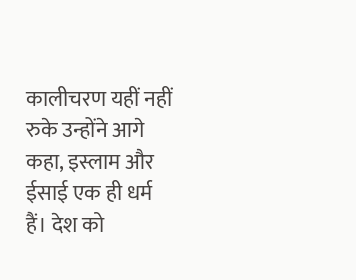कालीचरण यहीं नहीं रुके उन्होंने आगे कहा, इस्लाम और ईसाई एक ही धर्म हैं। देश को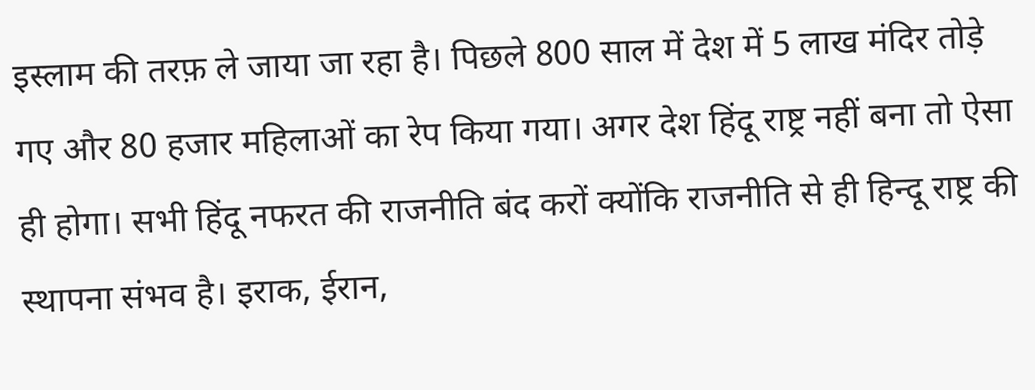इस्लाम की तरफ़ ले जाया जा रहा है। पिछले 800 साल में देश में 5 लाख मंदिर तोड़े गए और 80 हजार महिलाओं का रेप किया गया। अगर देश हिंदू राष्ट्र नहीं बना तो ऐसा ही होगा। सभी हिंदू नफरत की राजनीति बंद करों क्योंकि राजनीति से ही हिन्दू राष्ट्र की स्थापना संभव है। इराक, ईरान,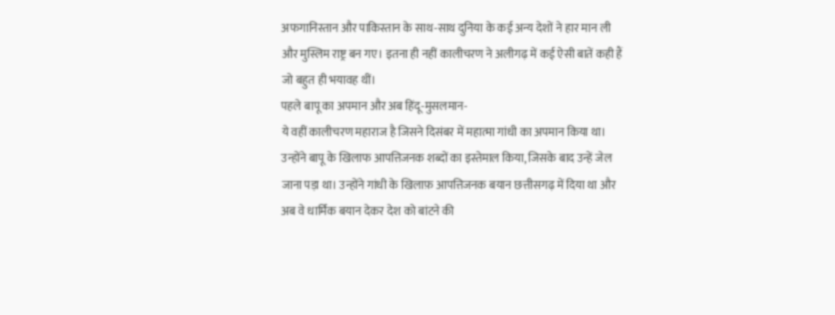अफगानिस्तान और पाकिस्तान के साथ-साथ दुनिया के कई अन्य देशों ने हार मान ली और मुस्लिम राष्ट्र बन गए। इतना ही नहीं कालीचरण ने अलीगढ़ में कई ऐसी बातें कही हैं जो बहुत ही भयावह थीं।
पहले बापू का अपमान और अब हिंदू-मुसलमान-
ये वहीं कालीचरण महाराज है जिसने दिसंबर में महात्मा गांधी का अपमान किया था। उन्होंने बापू के खिलाफ आपत्तिजनक शब्दों का इस्तेमाल किया, जिसके बाद उन्हें जेल जाना पड़ा था। उन्होंने गांधी के खिलाफ़ आपत्तिजनक बयान छत्तीसगढ़ में दिया था और अब वे धार्मिक बयान देकर देश को बांटने की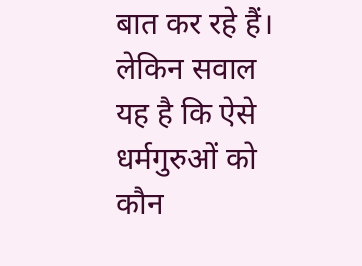बात कर रहे हैं। लेकिन सवाल यह है कि ऐसे धर्मगुरुओं को कौन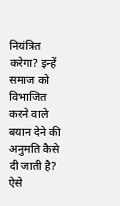नियंत्रित करेगा? इन्हें समाज को विभाजित करने वाले बयान देने की अनुमति कैसे दी जाती है? ऐसे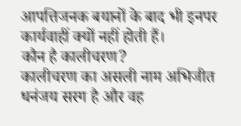आपत्तिजनक बयानों के बाद भी इनपर कार्यवाहीं क्यों नहीं होती हैं।
कौन है कालीचरण?
कालीचरण का असली नाम अभिजीत धनंजय सरग है और वह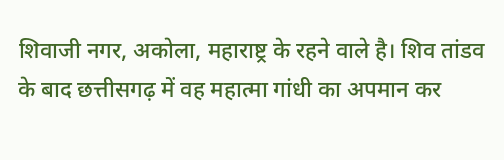शिवाजी नगर, अकोला, महाराष्ट्र के रहने वाले है। शिव तांडव के बाद छत्तीसगढ़ में वह महात्मा गांधी का अपमान कर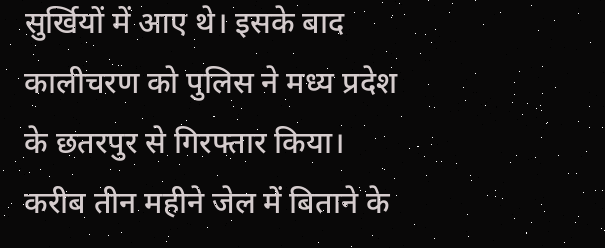सुर्खियों में आए थे। इसके बाद कालीचरण को पुलिस ने मध्य प्रदेश के छतरपुर से गिरफ्तार किया। करीब तीन महीने जेल में बिताने के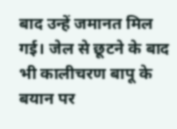बाद उन्हें जमानत मिल गई। जेल से छूटने के बाद भी कालीचरण बापू के बयान पर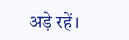अड़े रहें।